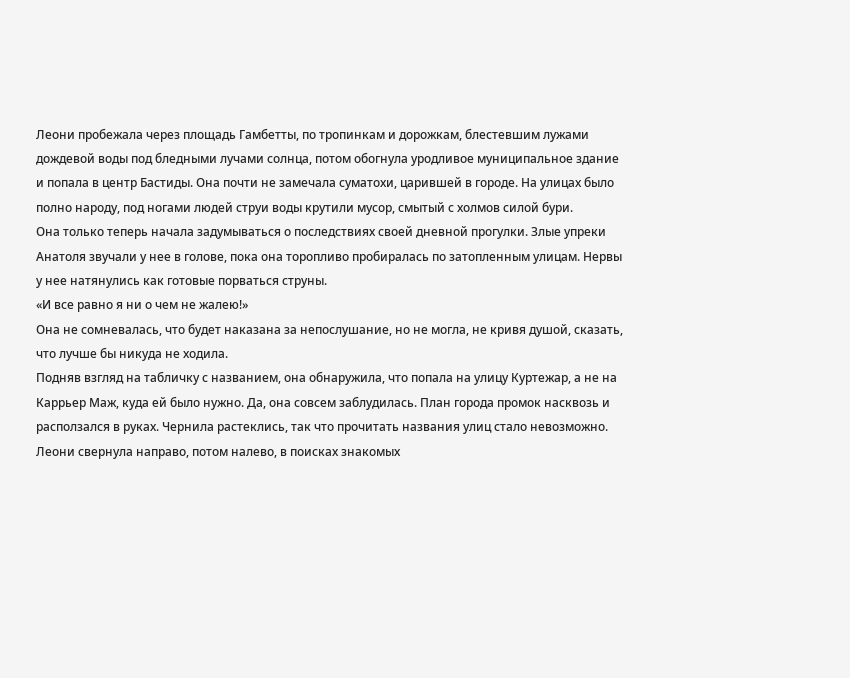Леони пробежала через площадь Гамбетты, по тропинкам и дорожкам, блестевшим лужами дождевой воды под бледными лучами солнца, потом обогнула уродливое муниципальное здание и попала в центр Бастиды. Она почти не замечала суматохи, царившей в городе. На улицах было полно народу, под ногами людей струи воды крутили мусор, смытый с холмов силой бури.
Она только теперь начала задумываться о последствиях своей дневной прогулки. Злые упреки Анатоля звучали у нее в голове, пока она торопливо пробиралась по затопленным улицам. Нервы у нее натянулись как готовые порваться струны.
«И все равно я ни о чем не жалею!»
Она не сомневалась, что будет наказана за непослушание, но не могла, не кривя душой, сказать, что лучше бы никуда не ходила.
Подняв взгляд на табличку с названием, она обнаружила, что попала на улицу Куртежар, а не на Каррьер Маж, куда ей было нужно. Да, она совсем заблудилась. План города промок насквозь и расползался в руках. Чернила растеклись, так что прочитать названия улиц стало невозможно. Леони свернула направо, потом налево, в поисках знакомых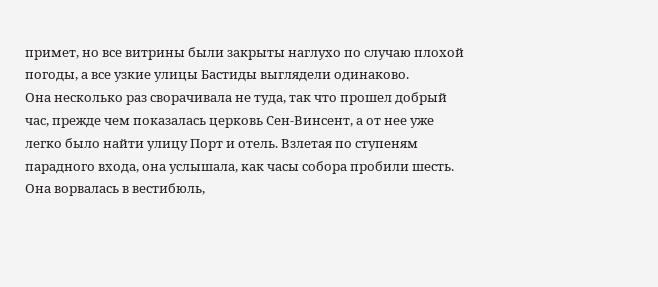примет, но все витрины были закрыты наглухо по случаю плохой погоды, а все узкие улицы Бастиды выглядели одинаково.
Она несколько раз сворачивала не туда, так что прошел добрый час, прежде чем показалась церковь Сен-Винсент, а от нее уже легко было найти улицу Порт и отель. Взлетая по ступеням парадного входа, она услышала, как часы собора пробили шесть.
Она ворвалась в вестибюль,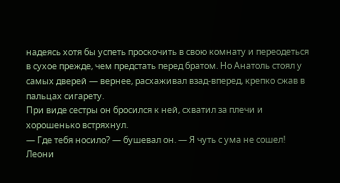надеясь хотя бы успеть проскочить в свою комнату и переодеться в сухое прежде, чем предстать перед братом. Но Анатоль стоял у самых дверей — вернее, расхаживал взад-вперед, крепко сжав в пальцах сигарету.
При виде сестры он бросился к ней, схватил за плечи и хорошенько встряхнул.
— Где тебя носило? — бушевал он. — Я чуть с ума не сошел!
Леони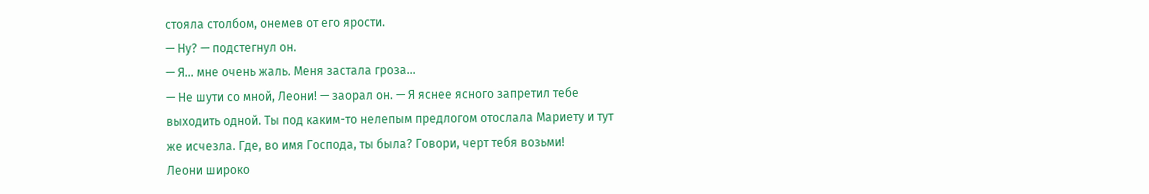стояла столбом, онемев от его ярости.
— Ну? — подстегнул он.
— Я… мне очень жаль. Меня застала гроза…
— Не шути со мной, Леони! — заорал он. — Я яснее ясного запретил тебе выходить одной. Ты под каким-то нелепым предлогом отослала Мариету и тут же исчезла. Где, во имя Господа, ты была? Говори, черт тебя возьми!
Леони широко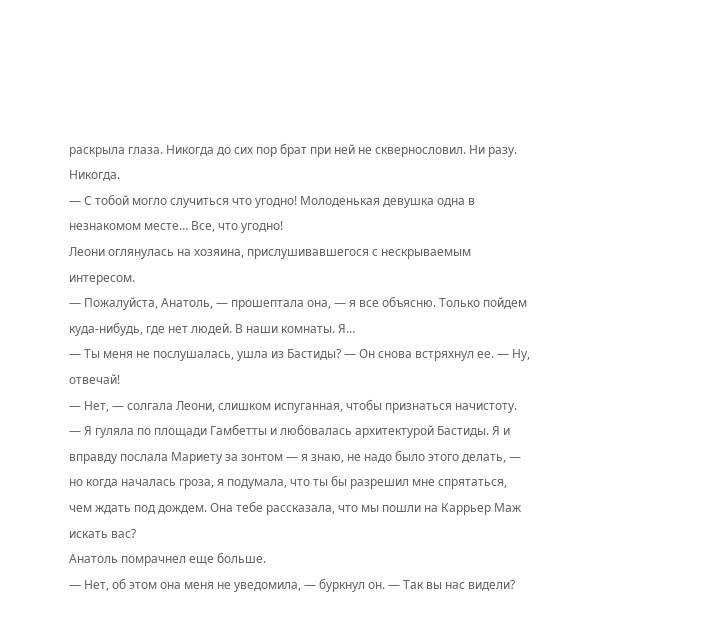раскрыла глаза. Никогда до сих пор брат при ней не сквернословил. Ни разу. Никогда.
— С тобой могло случиться что угодно! Молоденькая девушка одна в незнакомом месте… Все, что угодно!
Леони оглянулась на хозяина, прислушивавшегося с нескрываемым интересом.
— Пожалуйста, Анатоль, — прошептала она, — я все объясню. Только пойдем куда-нибудь, где нет людей. В наши комнаты. Я…
— Ты меня не послушалась, ушла из Бастиды? — Он снова встряхнул ее. — Ну, отвечай!
— Нет, — солгала Леони, слишком испуганная, чтобы признаться начистоту. — Я гуляла по площади Гамбетты и любовалась архитектурой Бастиды. Я и вправду послала Мариету за зонтом — я знаю, не надо было этого делать, — но когда началась гроза, я подумала, что ты бы разрешил мне спрятаться, чем ждать под дождем. Она тебе рассказала, что мы пошли на Каррьер Маж искать вас?
Анатоль помрачнел еще больше.
— Нет, об этом она меня не уведомила, — буркнул он. — Так вы нас видели?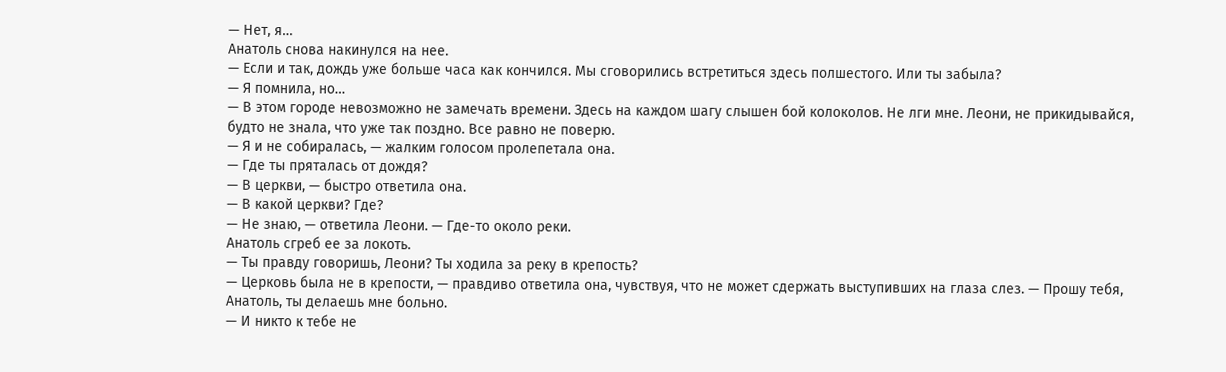— Нет, я…
Анатоль снова накинулся на нее.
— Если и так, дождь уже больше часа как кончился. Мы сговорились встретиться здесь полшестого. Или ты забыла?
— Я помнила, но…
— В этом городе невозможно не замечать времени. Здесь на каждом шагу слышен бой колоколов. Не лги мне. Леони, не прикидывайся, будто не знала, что уже так поздно. Все равно не поверю.
— Я и не собиралась, — жалким голосом пролепетала она.
— Где ты пряталась от дождя?
— В церкви, — быстро ответила она.
— В какой церкви? Где?
— Не знаю, — ответила Леони. — Где-то около реки.
Анатоль сгреб ее за локоть.
— Ты правду говоришь, Леони? Ты ходила за реку в крепость?
— Церковь была не в крепости, — правдиво ответила она, чувствуя, что не может сдержать выступивших на глаза слез. — Прошу тебя, Анатоль, ты делаешь мне больно.
— И никто к тебе не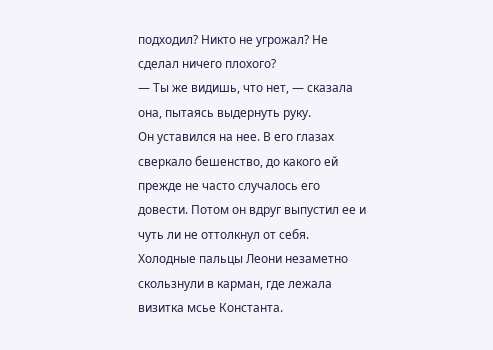подходил? Никто не угрожал? Не сделал ничего плохого?
— Ты же видишь, что нет, — сказала она, пытаясь выдернуть руку.
Он уставился на нее. В его глазах сверкало бешенство, до какого ей прежде не часто случалось его довести. Потом он вдруг выпустил ее и чуть ли не оттолкнул от себя.
Холодные пальцы Леони незаметно скользнули в карман, где лежала визитка мсье Константа.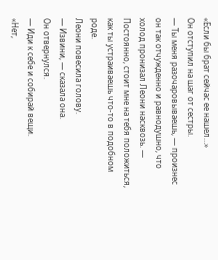«Если бы брат сейчас ее нашел…»
Он отступил на шаг от сестры.
— Ты меня разочаровываешь, — произнес он так отчужденно и равнодушно, что холод пронизал Леони насквозь. — Постоянно, стоит мне на тебя положиться, как ты устраиваешь что-то в подобном роде.
Леони повесила голову.
— Извини, — сказала она.
Он отвернулся.
— Иди к себе и собирай вещи.
«Нет,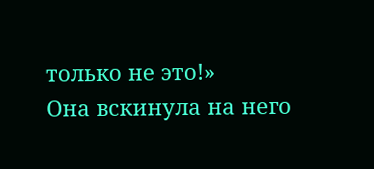только не это!»
Она вскинула на него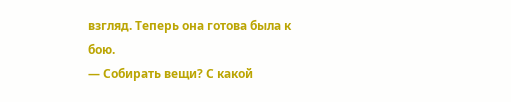взгляд. Теперь она готова была к бою.
— Собирать вещи? С какой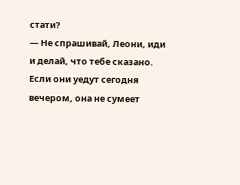стати?
— Не спрашивай, Леони, иди и делай, что тебе сказано.
Если они уедут сегодня вечером, она не сумеет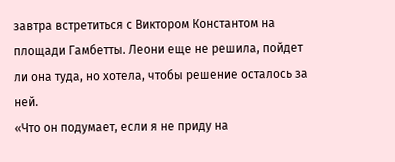завтра встретиться с Виктором Константом на площади Гамбетты. Леони еще не решила, пойдет ли она туда, но хотела, чтобы решение осталось за ней.
«Что он подумает, если я не приду на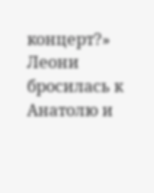концерт?»
Леони бросилась к Анатолю и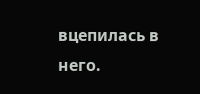вцепилась в него.